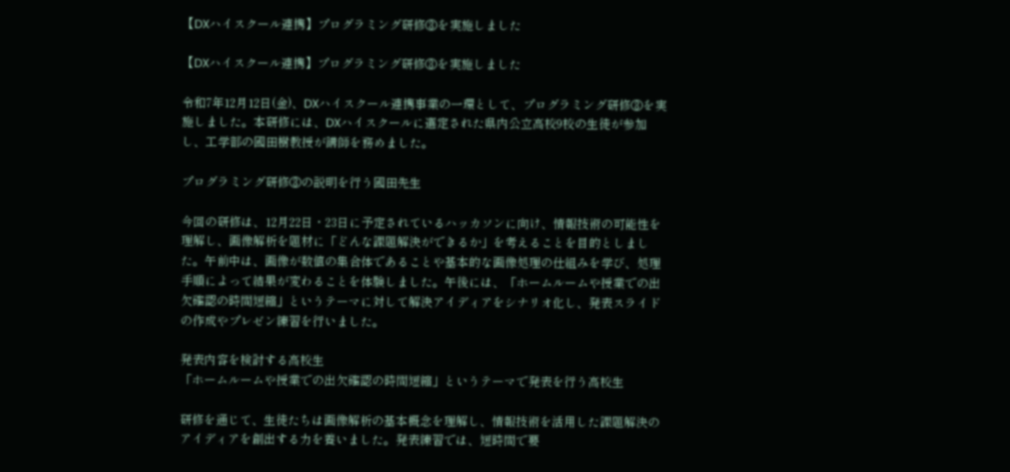【DXハイスクール連携】プログラミング研修③を実施しました

【DXハイスクール連携】プログラミング研修③を実施しました

令和7年12月12日(金)、DXハイスクール連携事業の一環として、プログラミング研修③を実施しました。本研修には、DXハイスクールに選定された県内公立高校9校の生徒が参加し、工学部の國田樹教授が講師を務めました。

プログラミング研修③の説明を行う國田先生

今回の研修は、12月22日・23日に予定されているハッカソンに向け、情報技術の可能性を理解し、画像解析を題材に「どんな課題解決ができるか」を考えることを目的としました。午前中は、画像が数値の集合体であることや基本的な画像処理の仕組みを学び、処理手順によって結果が変わることを体験しました。午後には、「ホームルームや授業での出欠確認の時間短縮」というテーマに対して解決アイディアをシナリオ化し、発表スライドの作成やプレゼン練習を行いました。

発表内容を検討する高校生
「ホームルームや授業での出欠確認の時間短縮」というテーマで発表を行う高校生

研修を通じて、生徒たちは画像解析の基本概念を理解し、情報技術を活用した課題解決のアイディアを創出する力を養いました。発表練習では、短時間で要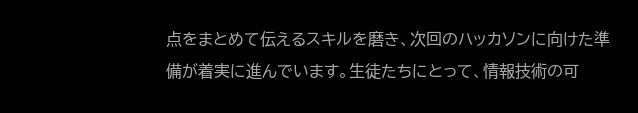点をまとめて伝えるスキルを磨き、次回のハッカソンに向けた準備が着実に進んでいます。生徒たちにとって、情報技術の可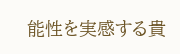能性を実感する貴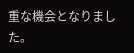重な機会となりました。